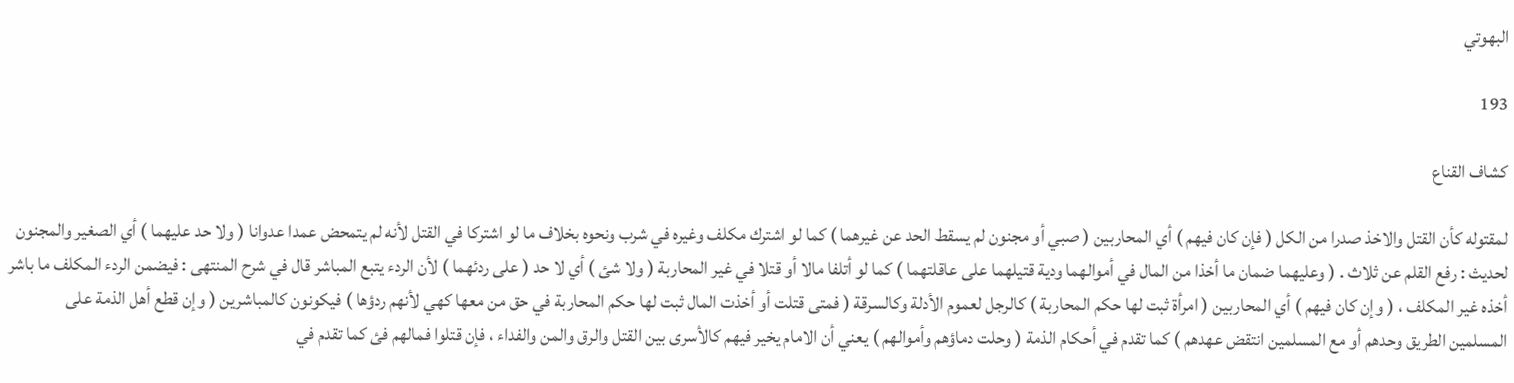البهوتي

193

كشاف القناع

لمقتوله كأن القتل والاخذ صدرا من الكل ( فإن كان فيهم ) أي المحاربين ( صبي أو مجنون لم يسقط الحد عن غيرهما ) كما لو اشترك مكلف وغيره في شرب ونحوه بخلاف ما لو اشتركا في القتل لأنه لم يتمحض عمدا عدوانا ( ولا حد عليهما ) أي الصغير والمجنون لحديث : رفع القلم عن ثلاث . ( وعليهما ضمان ما أخذا من المال في أموالهما ودية قتيلهما على عاقلتهما ) كما لو أتلفا مالا أو قتلا في غير المحاربة ( ولا شئ ) أي لا حد ( على ردئهما ) لأن الردء يتبع المباشر قال في شرح المنتهى : فيضمن الردء المكلف ما باشر أخذه غير المكلف ، ( وإن كان فيهم ) أي المحاربين ( امرأة ثبت لها حكم المحاربة ) كالرجل لعموم الأدلة وكالسرقة ( فمتى قتلت أو أخذت المال ثبت لها حكم المحاربة في حق من معها كهي لأنهم ردؤها ) فيكونون كالمباشرين ( وإن قطع أهل الذمة على المسلمين الطريق وحدهم أو مع المسلمين انتقض عهدهم ) كما تقدم في أحكام الذمة ( وحلت دماؤهم وأموالهم ) يعني أن الامام يخير فيهم كالأسرى بين القتل والرق والمن والفداء ، فإن قتلوا فمالهم فئ كما تقدم في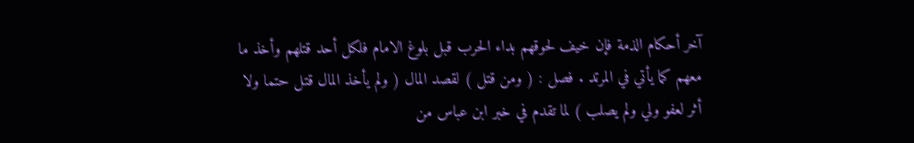آخر أحكام الذمة فإن خيف لحوقهم بداء الحرب قبل بلوغ الامام فلكل أحد قتلهم وأخذ ما معهم كما يأتي في المرتد . فصل : ( ومن قتل ) لقصد المال ( ولم يأخذ المال قتل حتما ولا أثر لعفو ولي ولم يصلب ) لما تقدم في خبر ابن عباس من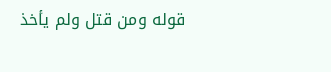قوله ومن قتل ولم يأخذ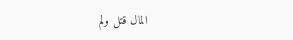المال قتل ولم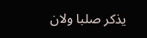يذكر صلبا ولان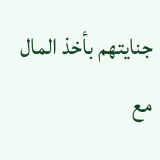جنايتهم بأخذ المال مع